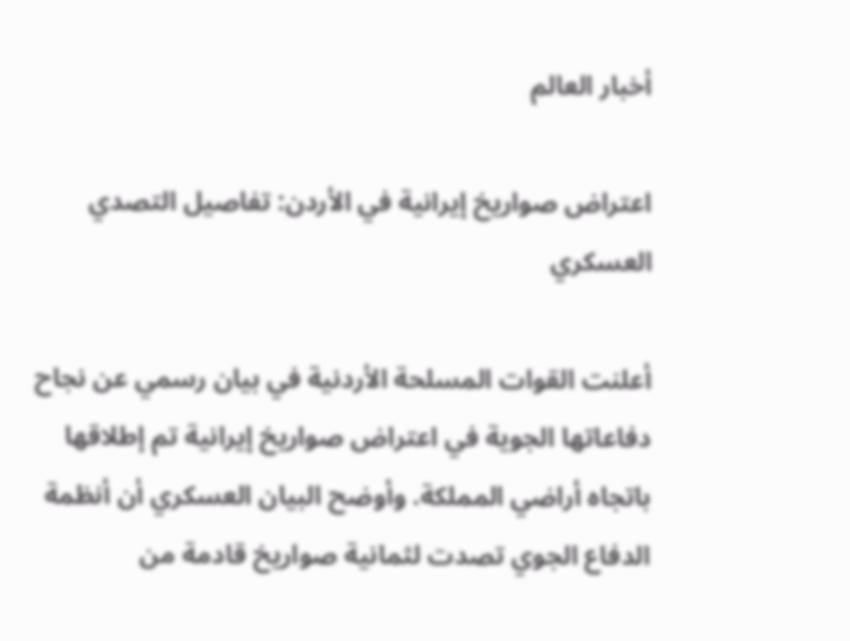أخبار العالم

اعتراض صواريخ إيرانية في الأردن: تفاصيل التصدي العسكري

أعلنت القوات المسلحة الأردنية في بيان رسمي عن نجاح دفاعاتها الجوية في اعتراض صواريخ إيرانية تم إطلاقها باتجاه أراضي المملكة. وأوضح البيان العسكري أن أنظمة الدفاع الجوي تصدت لثمانية صواريخ قادمة من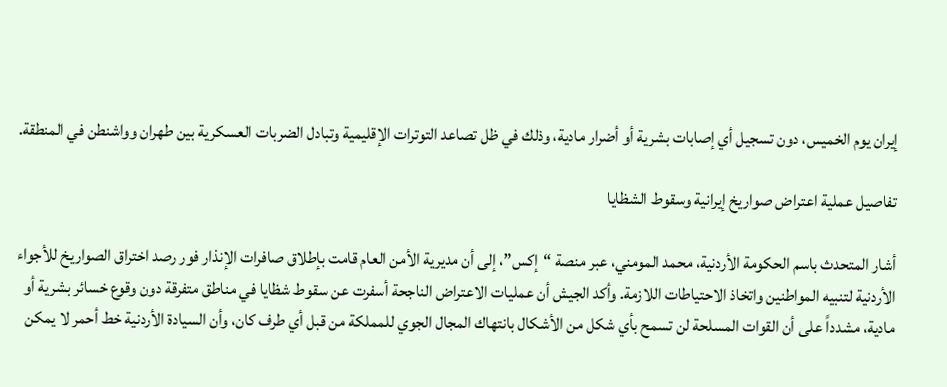إيران يوم الخميس، دون تسجيل أي إصابات بشرية أو أضرار مادية، وذلك في ظل تصاعد التوترات الإقليمية وتبادل الضربات العسكرية بين طهران وواشنطن في المنطقة.

تفاصيل عملية اعتراض صواريخ إيرانية وسقوط الشظايا

أشار المتحدث باسم الحكومة الأردنية، محمد المومني، عبر منصة “إكس”، إلى أن مديرية الأمن العام قامت بإطلاق صافرات الإنذار فور رصد اختراق الصواريخ للأجواء الأردنية لتنبيه المواطنين واتخاذ الاحتياطات اللازمة. وأكد الجيش أن عمليات الاعتراض الناجحة أسفرت عن سقوط شظايا في مناطق متفرقة دون وقوع خسائر بشرية أو مادية، مشدداً على أن القوات المسلحة لن تسمح بأي شكل من الأشكال بانتهاك المجال الجوي للمملكة من قبل أي طرف كان، وأن السيادة الأردنية خط أحمر لا يمكن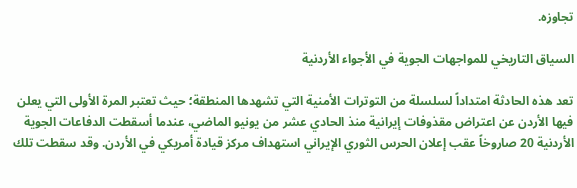تجاوزه.

السياق التاريخي للمواجهات الجوية في الأجواء الأردنية

تعد هذه الحادثة امتداداً لسلسلة من التوترات الأمنية التي تشهدها المنطقة؛ حيث تعتبر المرة الأولى التي يعلن فيها الأردن عن اعتراض مقذوفات إيرانية منذ الحادي عشر من يونيو الماضي، عندما أسقطت الدفاعات الجوية الأردنية 20 صاروخاً عقب إعلان الحرس الثوري الإيراني استهداف مركز قيادة أمريكي في الأردن. وقد سقطت تلك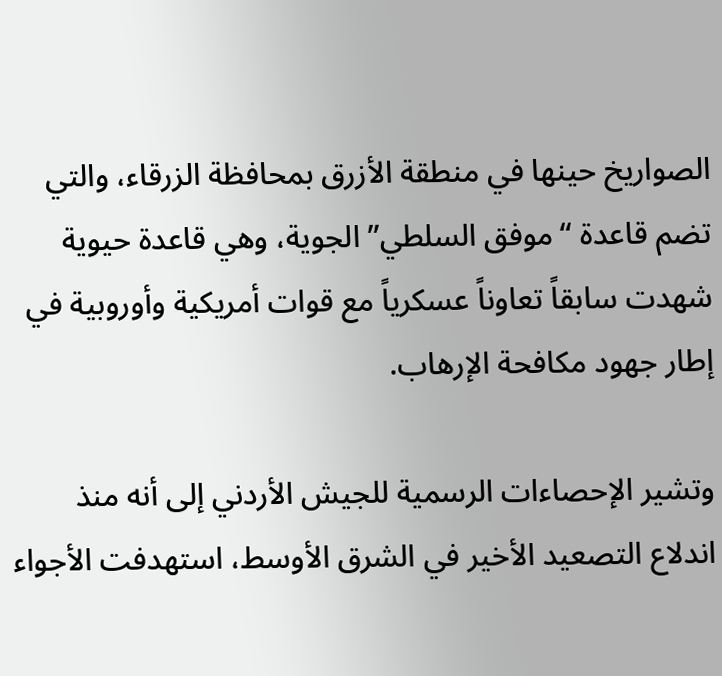الصواريخ حينها في منطقة الأزرق بمحافظة الزرقاء، والتي تضم قاعدة “موفق السلطي” الجوية، وهي قاعدة حيوية شهدت سابقاً تعاوناً عسكرياً مع قوات أمريكية وأوروبية في إطار جهود مكافحة الإرهاب.

وتشير الإحصاءات الرسمية للجيش الأردني إلى أنه منذ اندلاع التصعيد الأخير في الشرق الأوسط، استهدفت الأجواء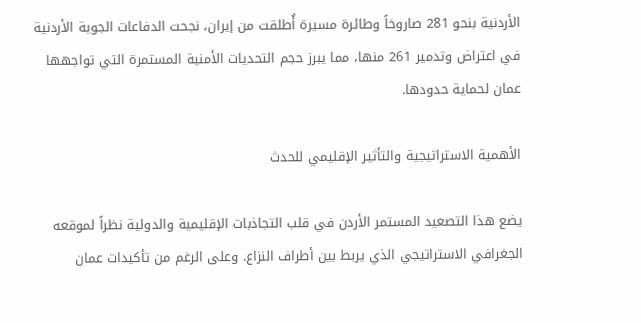الأردنية بنحو 281 صاروخاً وطائرة مسيرة أُطلقت من إيران، نجحت الدفاعات الجوية الأردنية في اعتراض وتدمير 261 منها، مما يبرز حجم التحديات الأمنية المستمرة التي تواجهها عمان لحماية حدودها.

الأهمية الاستراتيجية والتأثير الإقليمي للحدث

يضع هذا التصعيد المستمر الأردن في قلب التجاذبات الإقليمية والدولية نظراً لموقعه الجغرافي الاستراتيجي الذي يربط بين أطراف النزاع. وعلى الرغم من تأكيدات عمان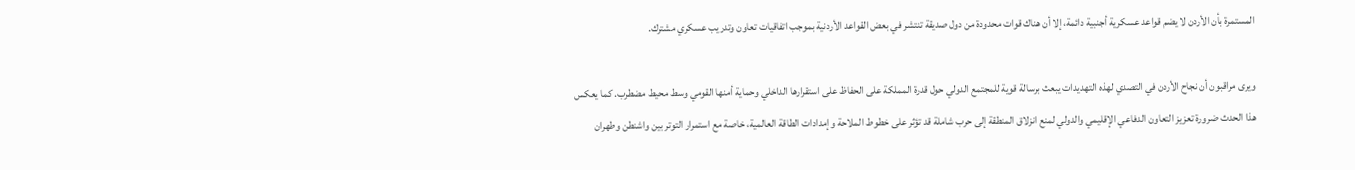المستمرة بأن الأردن لا يضم قواعد عسكرية أجنبية دائمة، إلا أن هناك قوات محدودة من دول صديقة تنتشر في بعض القواعد الأردنية بموجب اتفاقيات تعاون وتدريب عسكري مشترك.

ويرى مراقبون أن نجاح الأردن في التصدي لهذه التهديدات يبعث برسالة قوية للمجتمع الدولي حول قدرة المملكة على الحفاظ على استقرارها الداخلي وحماية أمنها القومي وسط محيط مضطرب. كما يعكس هذا الحدث ضرورة تعزيز التعاون الدفاعي الإقليمي والدولي لمنع انزلاق المنطقة إلى حرب شاملة قد تؤثر على خطوط الملاحة وإمدادات الطاقة العالمية، خاصة مع استمرار التوتر بين واشنطن وطهران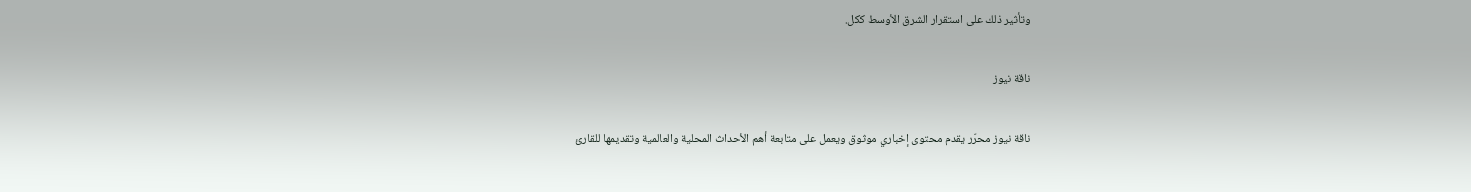وتأثير ذلك على استقرار الشرق الأوسط ككل.

ناقة نيوز

ناقة نيوز محرّر يقدم محتوى إخباري موثوق ويعمل على متابعة أهم الأحداث المحلية والعالمية وتقديمها للقارئ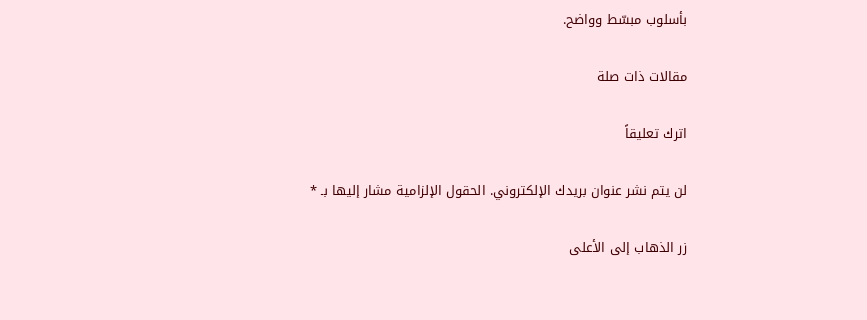بأسلوب مبسّط وواضح.

مقالات ذات صلة

اترك تعليقاً

لن يتم نشر عنوان بريدك الإلكتروني. الحقول الإلزامية مشار إليها بـ *

زر الذهاب إلى الأعلى